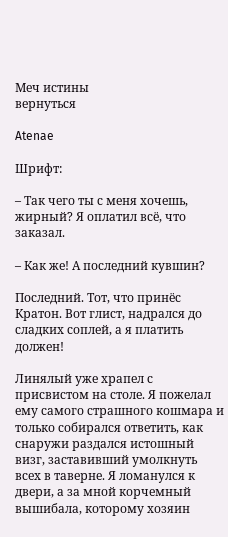Меч истины
вернуться

Atenae

Шрифт:

– Так чего ты с меня хочешь, жирный? Я оплатил всё, что заказал.

– Как же! А последний кувшин?

Последний. Тот, что принёс Кратон. Вот глист, надрался до сладких соплей, а я платить должен!

Линялый уже храпел с присвистом на столе. Я пожелал ему самого страшного кошмара и только собирался ответить, как снаружи раздался истошный визг, заставивший умолкнуть всех в таверне. Я ломанулся к двери, а за мной корчемный вышибала, которому хозяин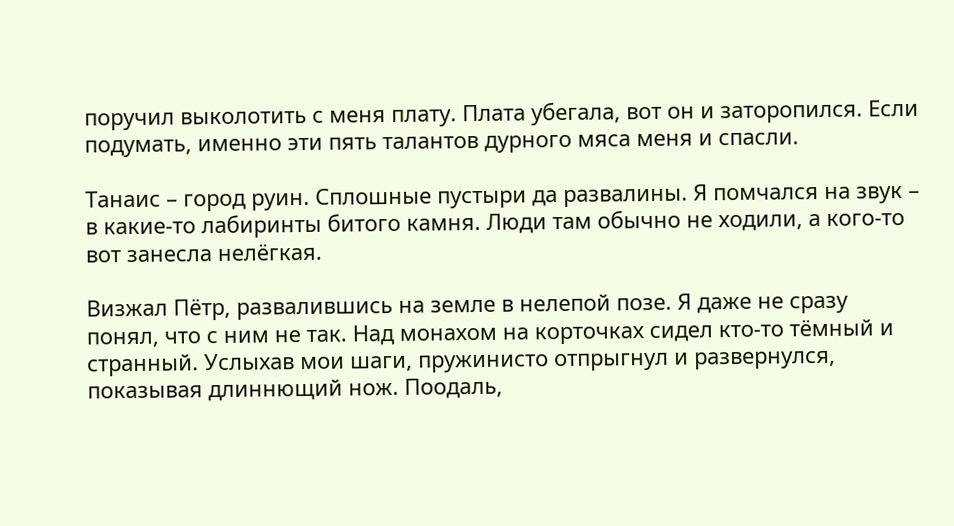поручил выколотить с меня плату. Плата убегала, вот он и заторопился. Если подумать, именно эти пять талантов дурного мяса меня и спасли.

Танаис – город руин. Сплошные пустыри да развалины. Я помчался на звук – в какие-то лабиринты битого камня. Люди там обычно не ходили, а кого-то вот занесла нелёгкая.

Визжал Пётр, развалившись на земле в нелепой позе. Я даже не сразу понял, что с ним не так. Над монахом на корточках сидел кто-то тёмный и странный. Услыхав мои шаги, пружинисто отпрыгнул и развернулся, показывая длиннющий нож. Поодаль,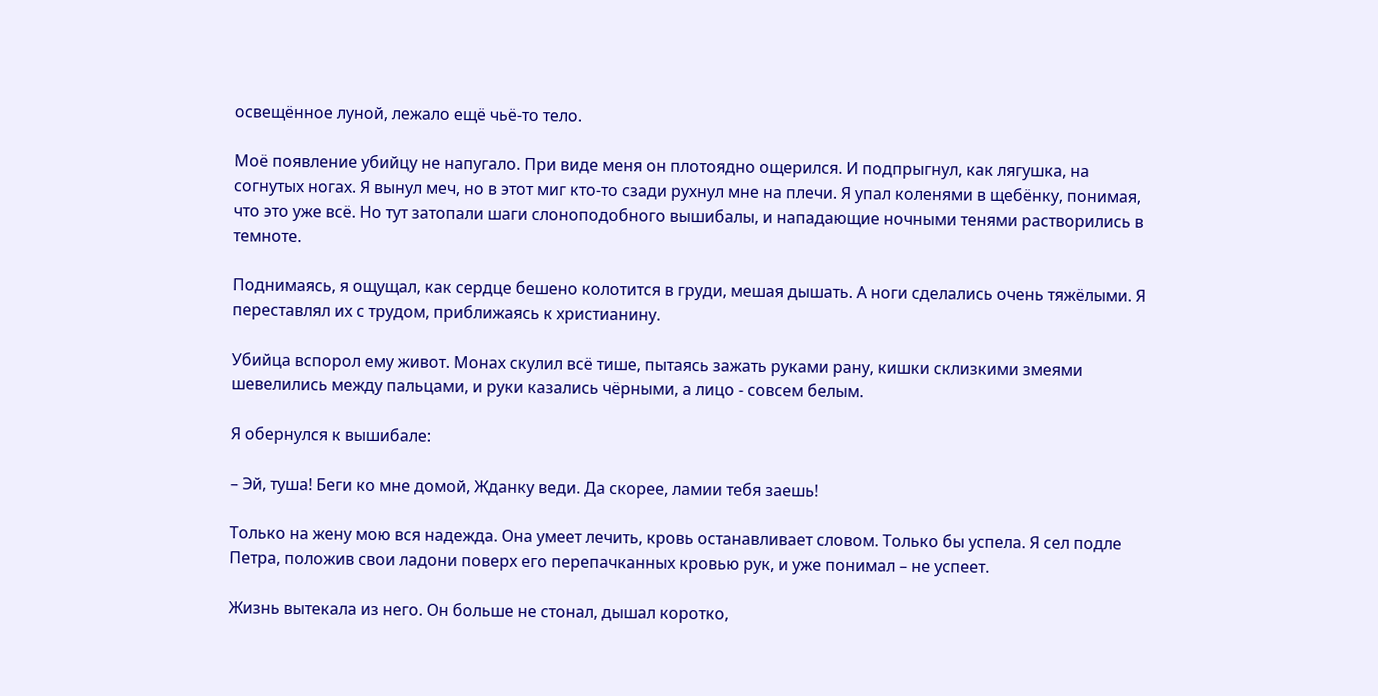освещённое луной, лежало ещё чьё-то тело.

Моё появление убийцу не напугало. При виде меня он плотоядно ощерился. И подпрыгнул, как лягушка, на согнутых ногах. Я вынул меч, но в этот миг кто-то сзади рухнул мне на плечи. Я упал коленями в щебёнку, понимая, что это уже всё. Но тут затопали шаги слоноподобного вышибалы, и нападающие ночными тенями растворились в темноте.

Поднимаясь, я ощущал, как сердце бешено колотится в груди, мешая дышать. А ноги сделались очень тяжёлыми. Я переставлял их с трудом, приближаясь к христианину.

Убийца вспорол ему живот. Монах скулил всё тише, пытаясь зажать руками рану, кишки склизкими змеями шевелились между пальцами, и руки казались чёрными, а лицо - совсем белым.

Я обернулся к вышибале:

– Эй, туша! Беги ко мне домой, Жданку веди. Да скорее, ламии тебя заешь!

Только на жену мою вся надежда. Она умеет лечить, кровь останавливает словом. Только бы успела. Я сел подле Петра, положив свои ладони поверх его перепачканных кровью рук, и уже понимал – не успеет.

Жизнь вытекала из него. Он больше не стонал, дышал коротко,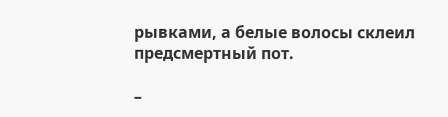рывками, а белые волосы склеил предсмертный пот.

–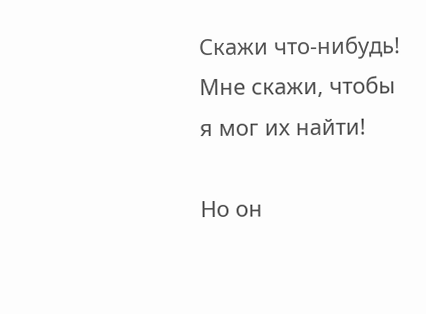Скажи что-нибудь! Мне скажи, чтобы я мог их найти!

Но он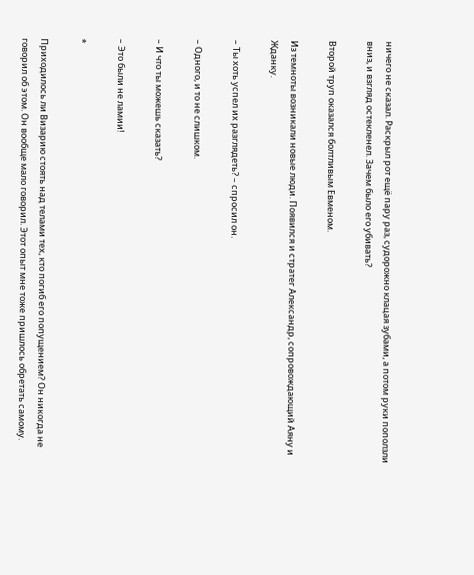ничего не сказал. Раскрыл рот ещё пару раз, судорожно клацая зубами, а потом руки поползли вниз, и взгляд остекленел. Зачем было его убивать?

Второй труп оказался болтливым Евменом.

Из темноты возникали новые люди. Появился и стратег Александр, сопровождающий Аяну и Жданку.

– Ты хоть успел их разглядеть? – спросил он.

– Одного, и то не слишком.

– И что ты можешь сказать?

– Это были не ламии!

*

Приходилось ли Визарию стоять над телами тех, кто погиб его попущением? Он никогда не говорил об этом. Он вообще мало говорил. Этот опыт мне тоже пришлось обретать самому.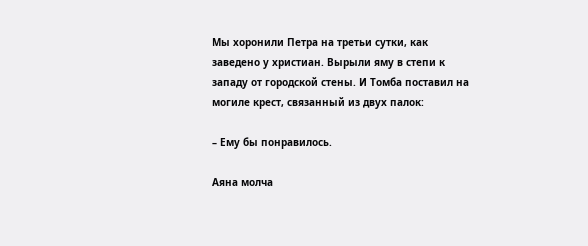Мы хоронили Петра на третьи сутки, как заведено у христиан. Вырыли яму в степи к западу от городской стены. И Томба поставил на могиле крест, связанный из двух палок:

– Ему бы понравилось.

Аяна молча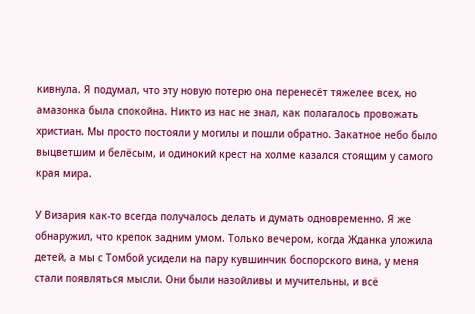кивнула. Я подумал, что эту новую потерю она перенесёт тяжелее всех, но амазонка была спокойна. Никто из нас не знал, как полагалось провожать христиан. Мы просто постояли у могилы и пошли обратно. Закатное небо было выцветшим и белёсым, и одинокий крест на холме казался стоящим у самого края мира.

У Визария как-то всегда получалось делать и думать одновременно. Я же обнаружил, что крепок задним умом. Только вечером, когда Жданка уложила детей, а мы с Томбой усидели на пару кувшинчик боспорского вина, у меня стали появляться мысли. Они были назойливы и мучительны, и всё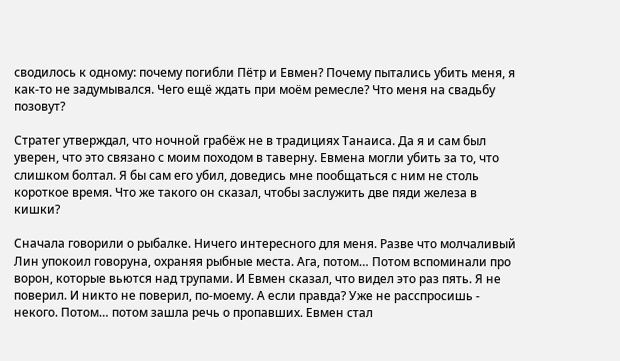сводилось к одному: почему погибли Пётр и Евмен? Почему пытались убить меня, я как-то не задумывался. Чего ещё ждать при моём ремесле? Что меня на свадьбу позовут?

Стратег утверждал, что ночной грабёж не в традициях Танаиса. Да я и сам был уверен, что это связано с моим походом в таверну. Евмена могли убить за то, что слишком болтал. Я бы сам его убил, доведись мне пообщаться с ним не столь короткое время. Что же такого он сказал, чтобы заслужить две пяди железа в кишки?

Сначала говорили о рыбалке. Ничего интересного для меня. Разве что молчаливый Лин упокоил говоруна, охраняя рыбные места. Ага, потом… Потом вспоминали про ворон, которые вьются над трупами. И Евмен сказал, что видел это раз пять. Я не поверил. И никто не поверил, по-моему. А если правда? Уже не расспросишь - некого. Потом… потом зашла речь о пропавших. Евмен стал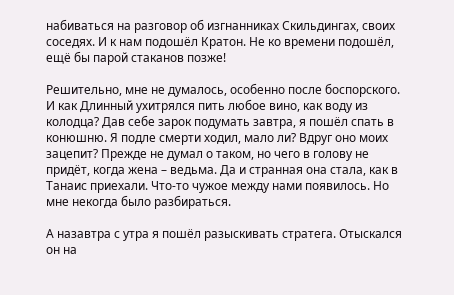набиваться на разговор об изгнанниках Скильдингах, своих соседях. И к нам подошёл Кратон. Не ко времени подошёл, ещё бы парой стаканов позже!

Решительно, мне не думалось, особенно после боспорского. И как Длинный ухитрялся пить любое вино, как воду из колодца? Дав себе зарок подумать завтра, я пошёл спать в конюшню. Я подле смерти ходил, мало ли? Вдруг оно моих зацепит? Прежде не думал о таком, но чего в голову не придёт, когда жена – ведьма. Да и странная она стала, как в Танаис приехали. Что-то чужое между нами появилось. Но мне некогда было разбираться.

А назавтра с утра я пошёл разыскивать стратега. Отыскался он на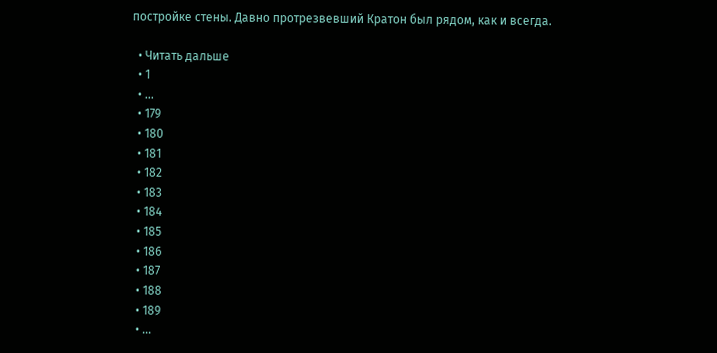постройке стены. Давно протрезвевший Кратон был рядом, как и всегда.

  • Читать дальше
  • 1
  • ...
  • 179
  • 180
  • 181
  • 182
  • 183
  • 184
  • 185
  • 186
  • 187
  • 188
  • 189
  • ...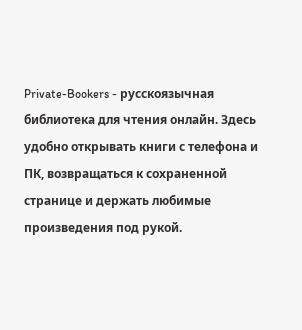Private-Bookers - русскоязычная библиотека для чтения онлайн. Здесь удобно открывать книги с телефона и ПК, возвращаться к сохраненной странице и держать любимые произведения под рукой.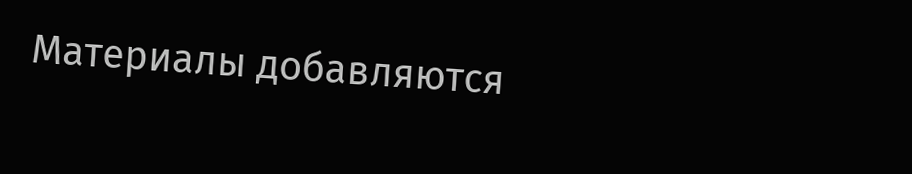Материалы добавляются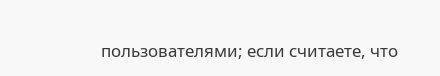пользователями; если считаете, что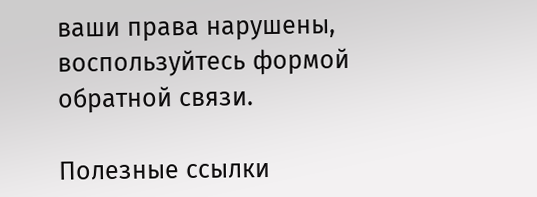ваши права нарушены, воспользуйтесь формой обратной связи.

Полезные ссылки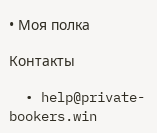• Моя полка

Контакты

  • help@private-bookers.win